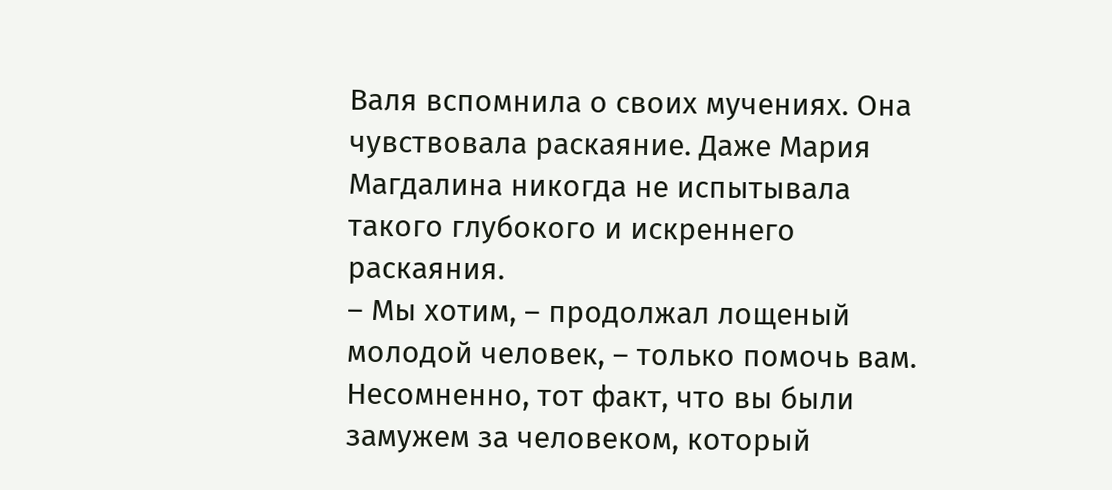Валя вспомнила о своих мучениях. Она чувствовала раскаяние. Даже Мария Магдалина никогда не испытывала такого глубокого и искреннего раскаяния.
– Мы хотим, – продолжал лощеный молодой человек, – только помочь вам. Несомненно, тот факт, что вы были замужем за человеком, который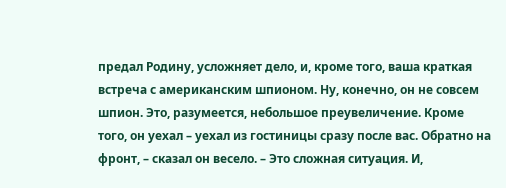предал Родину, усложняет дело, и, кроме того, ваша краткая встреча с американским шпионом. Ну, конечно, он не совсем шпион. Это, разумеется, небольшое преувеличение. Кроме того, он уехал – уехал из гостиницы сразу после вас. Обратно на фронт, – сказал он весело. – Это сложная ситуация. И,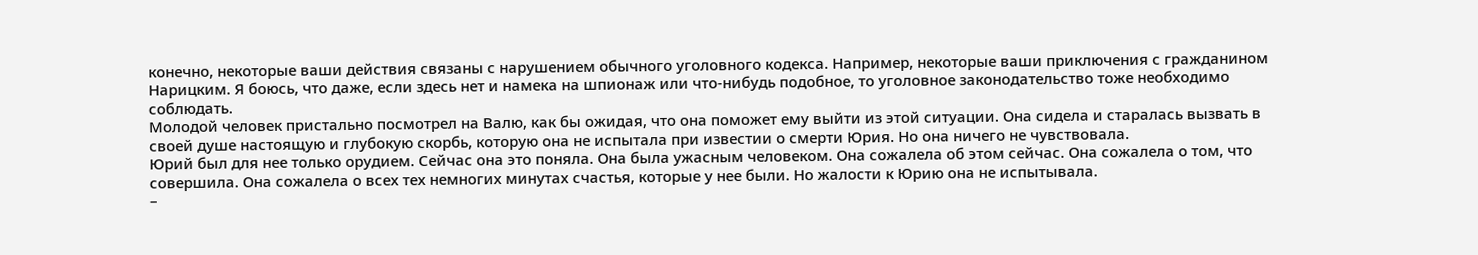конечно, некоторые ваши действия связаны с нарушением обычного уголовного кодекса. Например, некоторые ваши приключения с гражданином Нарицким. Я боюсь, что даже, если здесь нет и намека на шпионаж или что-нибудь подобное, то уголовное законодательство тоже необходимо соблюдать.
Молодой человек пристально посмотрел на Валю, как бы ожидая, что она поможет ему выйти из этой ситуации. Она сидела и старалась вызвать в своей душе настоящую и глубокую скорбь, которую она не испытала при известии о смерти Юрия. Но она ничего не чувствовала.
Юрий был для нее только орудием. Сейчас она это поняла. Она была ужасным человеком. Она сожалела об этом сейчас. Она сожалела о том, что совершила. Она сожалела о всех тех немногих минутах счастья, которые у нее были. Но жалости к Юрию она не испытывала.
–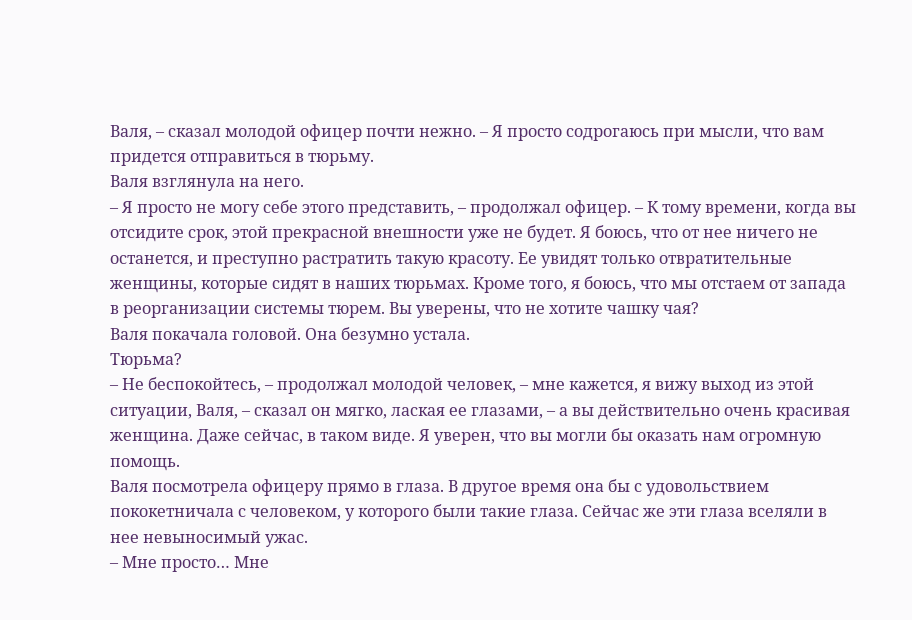Валя, – сказал молодой офицер почти нежно. – Я просто содрогаюсь при мысли, что вам придется отправиться в тюрьму.
Валя взглянула на него.
– Я просто не могу себе этого представить, – продолжал офицер. – К тому времени, когда вы отсидите срок, этой прекрасной внешности уже не будет. Я боюсь, что от нее ничего не останется, и преступно растратить такую красоту. Ее увидят только отвратительные женщины, которые сидят в наших тюрьмах. Кроме того, я боюсь, что мы отстаем от запада в реорганизации системы тюрем. Вы уверены, что не хотите чашку чая?
Валя покачала головой. Она безумно устала.
Тюрьма?
– Не беспокойтесь, – продолжал молодой человек, – мне кажется, я вижу выход из этой ситуации, Валя, – сказал он мягко, лаская ее глазами, – а вы действительно очень красивая женщина. Даже сейчас, в таком виде. Я уверен, что вы могли бы оказать нам огромную помощь.
Валя посмотрела офицеру прямо в глаза. В другое время она бы с удовольствием пококетничала с человеком, у которого были такие глаза. Сейчас же эти глаза вселяли в нее невыносимый ужас.
– Мне просто… Мне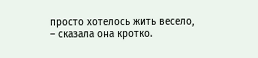просто хотелось жить весело, – сказала она кротко.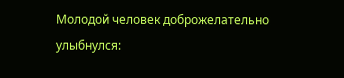Молодой человек доброжелательно улыбнулся: